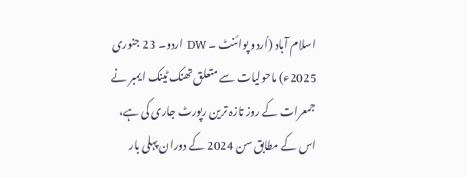اسلام آباد (اُردو پوائنٹ ۔ DW اردو۔ 23 جنوری 2025ء) ماحولیات سے متعلق تھنک ٹینک ایمبر نے جمعرات کے روز تازہ ترین رپورٹ جاری کی ہے، اس کے مطابق سن 2024 کے دوران پہلی بار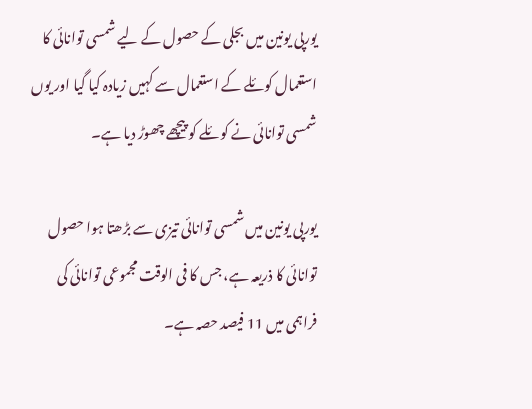یورپی یونین میں بجلی کے حصول کے لیے شمسی توانائی کا استعمال کوئلے کے استعمال سے کہیں زیادہ کیا گیا اور یوں شمسی توانائی نے کوئلے کو پیچھے چھوڑ دیا ہے۔

یورپی یونین میں شمسی توانائی تیزی سے بڑھتا ہوا حصول توانائی کا ذریعہ ہے، جس کا فی الوقت مجموعی توانائی کی فراہمی میں 11 فیصد حصہ ہے۔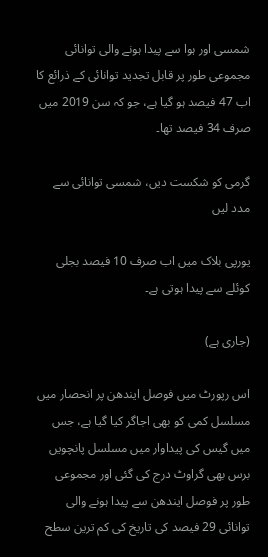شمسی اور ہوا سے پیدا ہونے والی توانائی مجموعی طور پر قابل تجدید توانائی کے ذرائع کا اب 47 فیصد ہو گیا ہے، جو کہ سن 2019 میں صرف 34 فیصد تھا۔

گرمی کو شکست دیں، شمسی توانائی سے مدد لیں

یورپی بلاک میں اب صرف 10 فیصد بجلی کوئلے سے پیدا ہوتی ہے۔

(جاری ہے)

اس رپورٹ میں فوصل ایندھن پر انحصار میں مسلسل کمی کو بھی اجاگر کیا گیا ہے، جس میں گیس کی پیداوار میں مسلسل پانچویں برس بھی گراوٹ درج کی گئی اور مجموعی طور پر فوصل ایندھن سے پیدا ہونے والی توانائی 29 فیصد کی تاریخ کی کم ترین سطح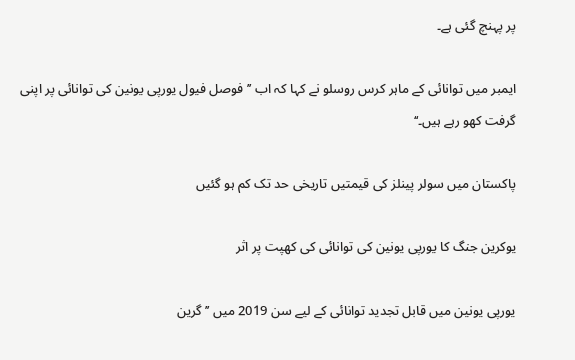پر پہنچ گئی ہے۔

ایمبر میں توانائی کے ماہر کرس روسلو نے کہا کہ اب ’’فوصل فیول یورپی یونین کی توانائی پر اپنی گرفت کھو رہے ہیں۔‘‘

پاکستان میں سولر پینلز کی قیمتیں تاریخی حد تک کم ہو گئیں

یوکرین جنگ کا یورپی یونین کی توانائی کی کھپت پر اثر

یورپی یونین میں قابل تجدید توانائی کے لیے سن 2019 میں ’’گرین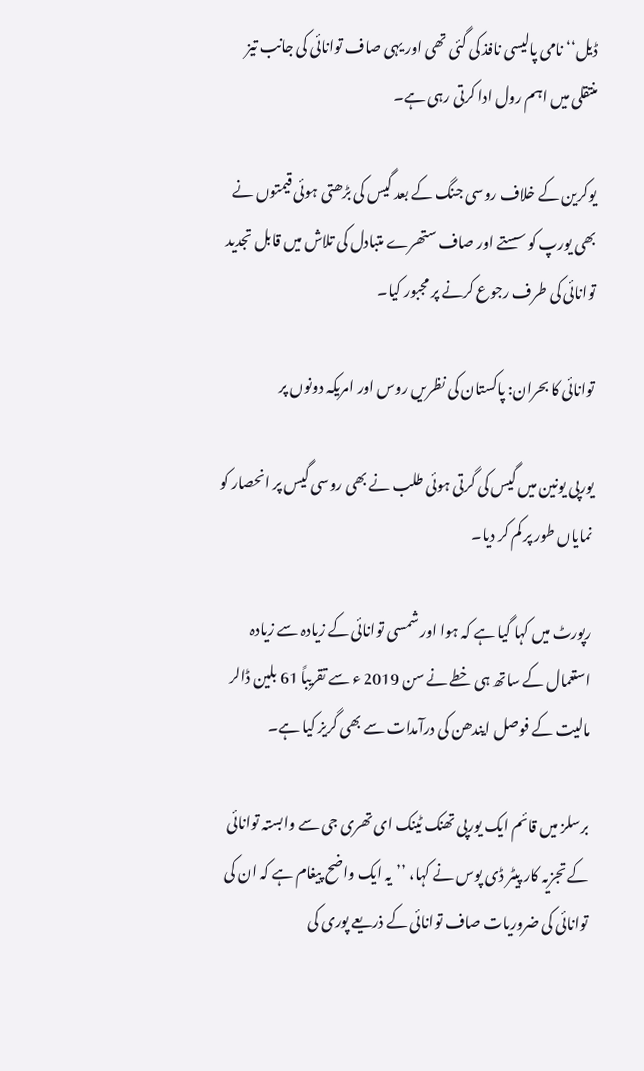ڈیل‘‘ نامی پالیسی نافذ کی گئی تھی اور یہی صاف توانائی کی جانب تیز منتقلی میں اہم رول ادا کرتی رہی ہے۔

یوکرین کے خلاف روسی جنگ کے بعد گیس کی بڑھتی ہوئی قیمتوں نے بھی یورپ کو سستے اور صاف ستھرے متبادل کی تلاش میں قابل تجدید توانائی کی طرف رجوع کرنے پر مجبور کیا۔

توانائی کا بحران: پاکستان کی نظریں روس اور امریکہ دونوں پر

یورپی یونین میں گیس کی گرتی ہوئی طلب نے بھی روسی گیس پر انحصار کو نمایاں طور پر کم کر دیا۔

رپورٹ میں کہا گیا ہے کہ ہوا اور شمسی توانائی کے زیادہ سے زیادہ استعمال کے ساتھ ہی خطے نے سن 2019 ء سے تقریباً 61 بلین ڈالر مالیت کے فوصل ایندھن کی درآمدات سے بھی گریز کیا ہے۔

برسلز میں قائم ایک یورپی تھنک ٹینک ای تھری جی سے وابستہ توانائی کے تجزیہ کار پیٹر ڈی پوس نے کہا، ’’یہ ایک واضح پیغام ہے کہ ان کی توانائی کی ضروریات صاف توانائی کے ذریعے پوری کی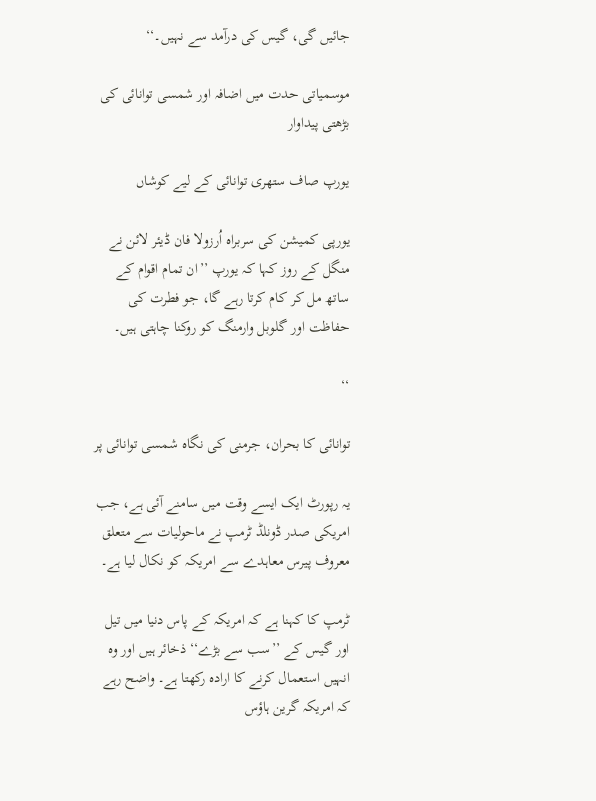جائیں گی، گیس کی درآمد سے نہیں۔‘‘

موسمیاتی حدت میں اضافہ اور شمسی توانائی کی بڑھتی پیداوار

یورپ صاف ستھری توانائی کے لیے کوشاں

یورپی کمیشن کی سربراہ اُرزولا فان ڈیئر لائن نے منگل کے روز کہا کہ یورپ ’’ان تمام اقوام کے ساتھ مل کر کام کرتا رہے گا، جو فطرت کی حفاظت اور گلوبل وارمنگ کو روکنا چاہتی ہیں۔

‘‘

توانائی کا بحران، جرمنی کی نگاہ شمسی توانائی پر

یہ رپورٹ ایک ایسے وقت میں سامنے آئی ہے، جب امریکی صدر ڈونلڈ ٹرمپ نے ماحولیات سے متعلق معروف پیرس معاہدے سے امریکہ کو نکال لیا ہے۔

ٹرمپ کا کہنا ہے کہ امریکہ کے پاس دنیا میں تیل اور گیس کے ’’سب سے بڑے‘‘ ذخائر ہیں اور وہ انہیں استعمال کرنے کا ارادہ رکھتا ہے۔ واضح رہے کہ امریکہ گرین ہاؤس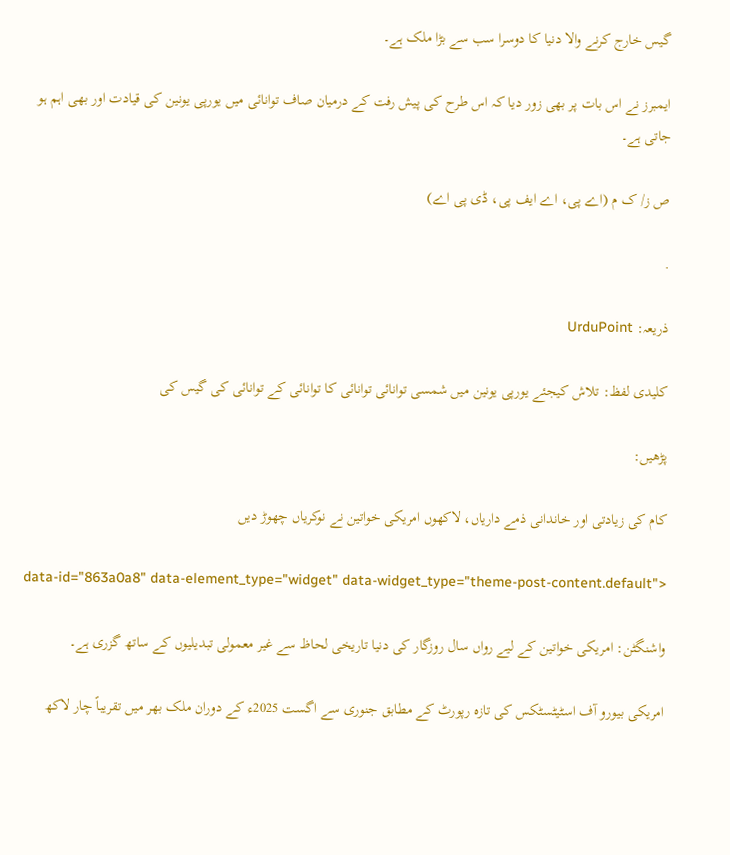گیس خارج کرنے والا دنیا کا دوسرا سب سے بڑا ملک ہے۔

ایمبرز نے اس بات پر بھی زور دیا کہ اس طرح کی پیش رفت کے درمیان صاف توانائی میں یورپی یونین کی قیادت اور بھی اہم ہو جاتی ہے۔

ص ز/ ک م (اے پی، اے ایف پی، ڈی پی اے)

.

ذریعہ: UrduPoint

کلیدی لفظ: تلاش کیجئے یورپی یونین میں شمسی توانائی توانائی کا توانائی کے توانائی کی گیس کی

پڑھیں:

کام کی زیادتی اور خاندانی ذمے داریاں، لاکھوں امریکی خواتین نے نوکریاں چھوڑ دیں

data-id="863a0a8" data-element_type="widget" data-widget_type="theme-post-content.default">

واشنگٹن: امریکی خواتین کے لیے رواں سال روزگار کی دنیا تاریخی لحاظ سے غیر معمولی تبدیلیوں کے ساتھ گزری ہے۔

امریکی بیورو آف اسٹیٹسٹکس کی تازہ رپورٹ کے مطابق جنوری سے اگست 2025ء کے دوران ملک بھر میں تقریباً چار لاکھ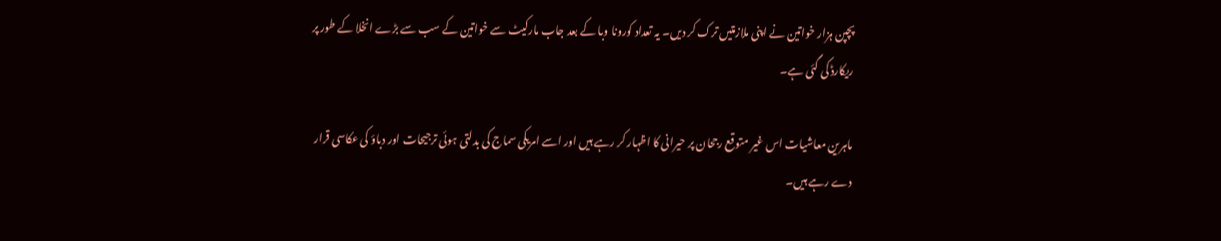پچپن ہزار خواتین نے اپنی ملازمتیں ترک کر دیں۔ یہ تعداد کورونا وبا کے بعد جاب مارکیٹ سے خواتین کے سب سے بڑے انخلا کے طور پر ریکارڈ کی گئی ہے۔

ماہرین معاشیات اس غیر متوقع رجحان پر حیرانی کا اظہار کر رہے ہیں اور اسے امریکی سماج کی بدلتی ہوئی ترجیحات اور دباؤ کی عکاسی قرار دے رہے ہیں۔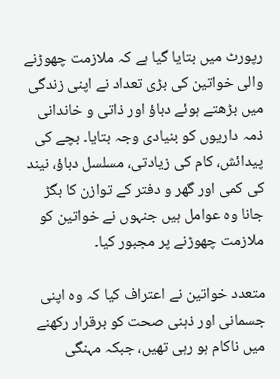رپورٹ میں بتایا گیا ہے کہ ملازمت چھوڑنے والی خواتین کی بڑی تعداد نے اپنی زندگی میں بڑھتے ہوئے دباؤ اور ذاتی و خاندانی ذمہ داریوں کو بنیادی وجہ بتایا۔ بچے کی پیدائش، کام کی زیادتی، مسلسل دباؤ، نیند کی کمی اور گھر و دفتر کے توازن کا بگڑ جانا وہ عوامل ہیں جنہوں نے خواتین کو ملازمت چھوڑنے پر مجبور کیا۔

متعدد خواتین نے اعتراف کیا کہ وہ اپنی جسمانی اور ذہنی صحت کو برقرار رکھنے میں ناکام ہو رہی تھیں، جبکہ مہنگی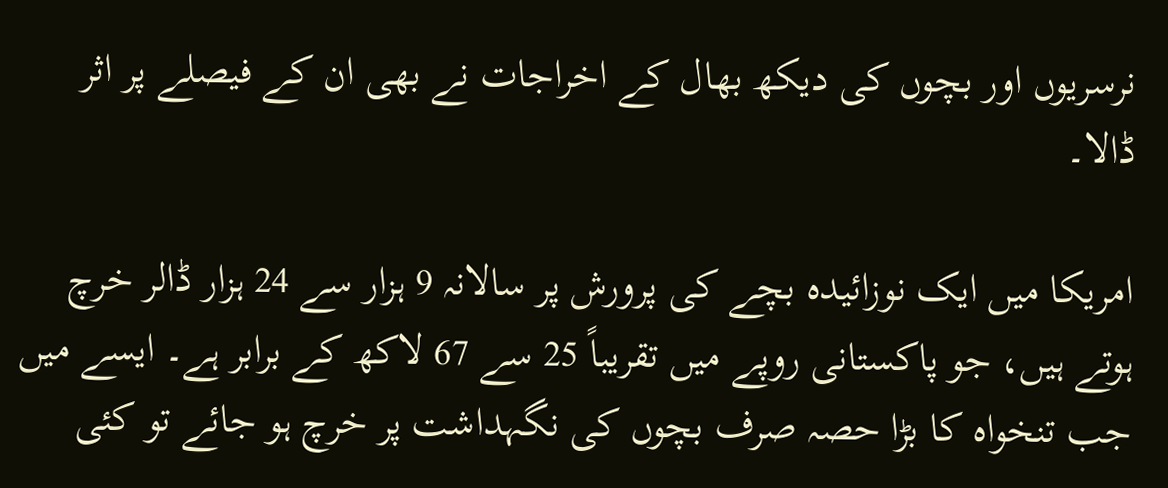نرسریوں اور بچوں کی دیکھ بھال کے اخراجات نے بھی ان کے فیصلے پر اثر ڈالا۔

امریکا میں ایک نوزائیدہ بچے کی پرورش پر سالانہ 9 ہزار سے 24 ہزار ڈالر خرچ ہوتے ہیں، جو پاکستانی روپے میں تقریباً 25 سے 67 لاکھ کے برابر ہے۔ ایسے میں جب تنخواہ کا بڑا حصہ صرف بچوں کی نگہداشت پر خرچ ہو جائے تو کئی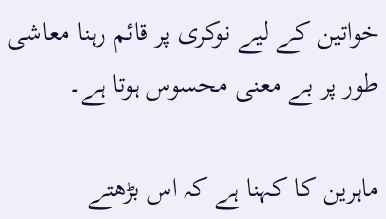خواتین کے لیے نوکری پر قائم رہنا معاشی طور پر بے معنی محسوس ہوتا ہے۔

ماہرین کا کہنا ہے کہ اس بڑھتے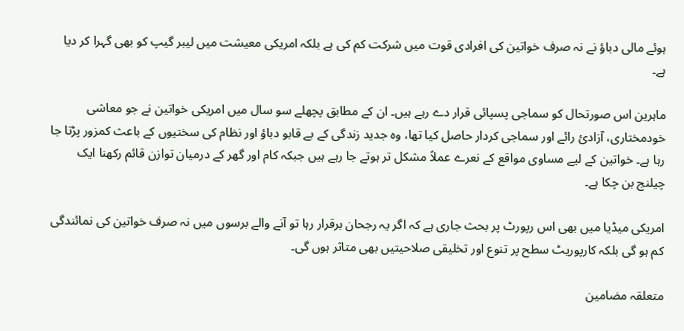ہوئے مالی دباؤ نے نہ صرف خواتین کی افرادی قوت میں شرکت کم کی ہے بلکہ امریکی معیشت میں لیبر گیپ کو بھی گہرا کر دیا ہے۔

ماہرین اس صورتحال کو سماجی پسپائی قرار دے رہے ہیں۔ ان کے مطابق پچھلے سو سال میں امریکی خواتین نے جو معاشی خودمختاری، آزادیٔ رائے اور سماجی کردار حاصل کیا تھا، وہ جدید زندگی کے بے قابو دباؤ اور نظام کی سختیوں کے باعث کمزور پڑتا جا رہا ہے۔ خواتین کے لیے مساوی مواقع کے نعرے عملاً مشکل تر ہوتے جا رہے ہیں جبکہ کام اور گھر کے درمیان توازن قائم رکھنا ایک چیلنج بن چکا ہے۔

امریکی میڈیا میں بھی اس رپورٹ پر بحث جاری ہے کہ اگر یہ رجحان برقرار رہا تو آنے والے برسوں میں نہ صرف خواتین کی نمائندگی کم ہو گی بلکہ کارپوریٹ سطح پر تنوع اور تخلیقی صلاحیتیں بھی متاثر ہوں گی۔

متعلقہ مضامین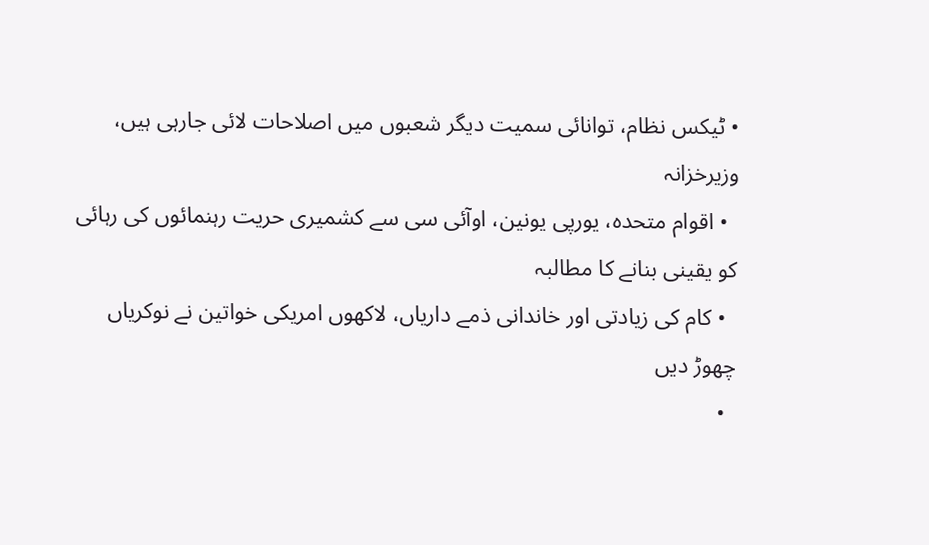• ٹیکس نظام، توانائی سمیت دیگر شعبوں میں اصلاحات لائی جارہی ہیں، وزیرخزانہ
  • اقوام متحدہ، یورپی یونین، اوآئی سی سے کشمیری حریت رہنمائوں کی رہائی کو یقینی بنانے کا مطالبہ
  • کام کی زیادتی اور خاندانی ذمے داریاں، لاکھوں امریکی خواتین نے نوکریاں چھوڑ دیں
  •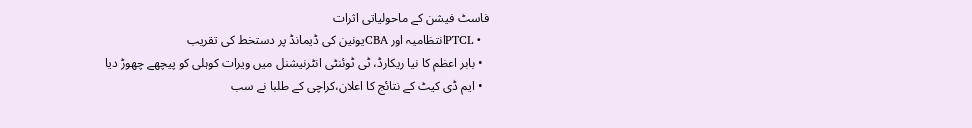فاسٹ فیشن کے ماحولیاتی اثرات
  • PTCLانتظامیہ اور CBAیونین کی ڈیمانڈ پر دستخط کی تقریب
  • بابر اعظم کا نیا ریکارڈ، ٹی ٹوئنٹی انٹرنیشنل میں ویرات کوہلی کو پیچھے چھوڑ دیا
  • ایم ڈی کیٹ کے نتائج کا اعلان،کراچی کے طلبا نے سب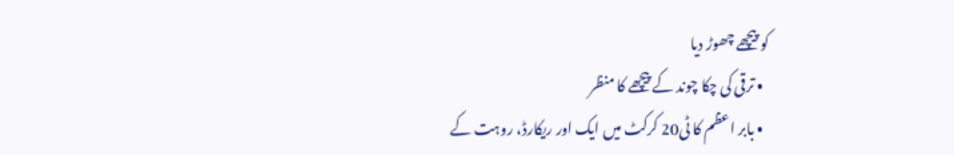کو پیچھے چھوڑ دیا
  • ترقی کی چکا چوند کے پیچھے کا منظر
  • بابر اعظم کا ٹی20 کرکٹ میں ایک اور ریکارڈ، روہت کے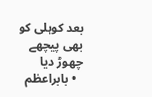بعد کوہلی کو بھی پیچھے چھوڑ دیا
  • بابراعظم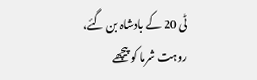ٹی 20 کے بادشاہ بن گئے، روہت شرما کو پیچھے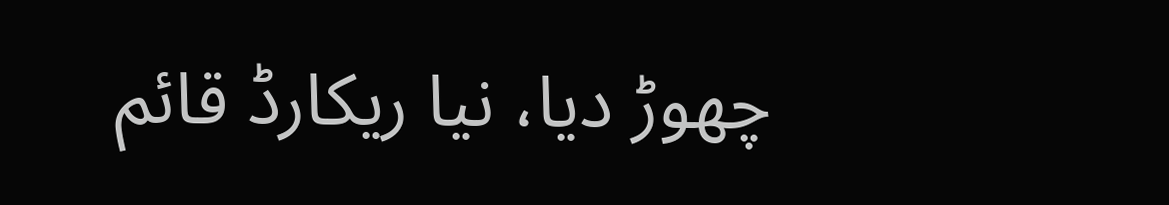چھوڑ دیا، نیا ریکارڈ قائم